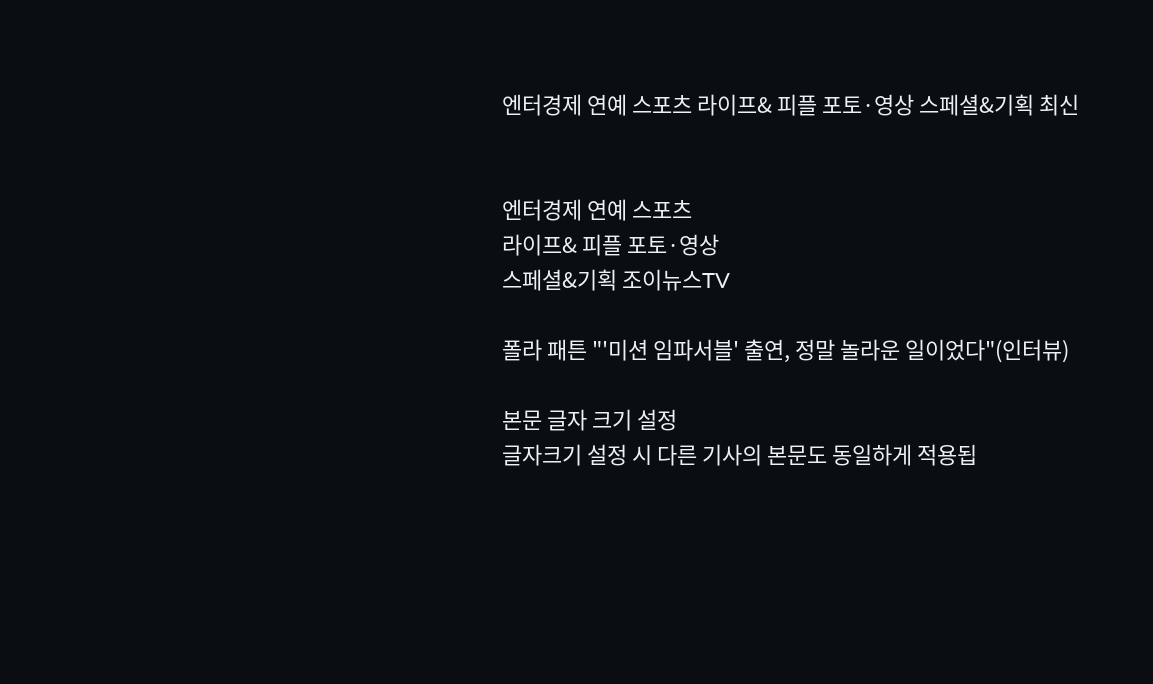엔터경제 연예 스포츠 라이프& 피플 포토·영상 스페셜&기획 최신


엔터경제 연예 스포츠
라이프& 피플 포토·영상
스페셜&기획 조이뉴스TV

폴라 패튼 "'미션 임파서블' 출연, 정말 놀라운 일이었다"(인터뷰)

본문 글자 크기 설정
글자크기 설정 시 다른 기사의 본문도 동일하게 적용됩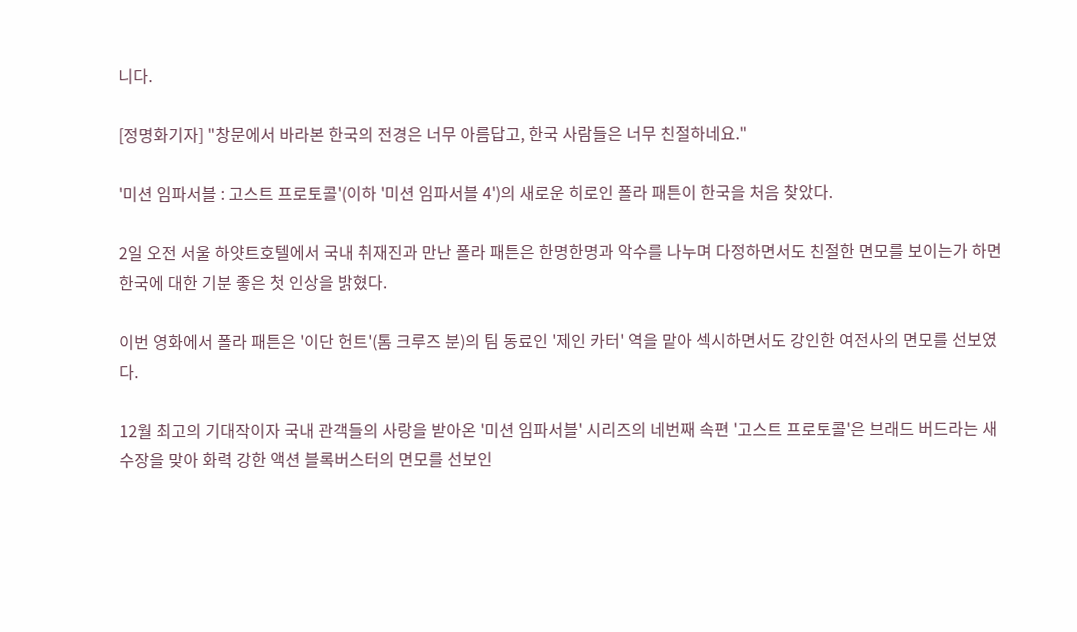니다.

[정명화기자] "창문에서 바라본 한국의 전경은 너무 아름답고, 한국 사람들은 너무 친절하네요."

'미션 임파서블 : 고스트 프로토콜'(이하 '미션 임파서블 4')의 새로운 히로인 폴라 패튼이 한국을 처음 찾았다.

2일 오전 서울 하얏트호텔에서 국내 취재진과 만난 폴라 패튼은 한명한명과 악수를 나누며 다정하면서도 친절한 면모를 보이는가 하면 한국에 대한 기분 좋은 첫 인상을 밝혔다.

이번 영화에서 폴라 패튼은 '이단 헌트'(톰 크루즈 분)의 팀 동료인 '제인 카터' 역을 맡아 섹시하면서도 강인한 여전사의 면모를 선보였다.

12월 최고의 기대작이자 국내 관객들의 사랑을 받아온 '미션 임파서블' 시리즈의 네번째 속편 '고스트 프로토콜'은 브래드 버드라는 새 수장을 맞아 화력 강한 액션 블록버스터의 면모를 선보인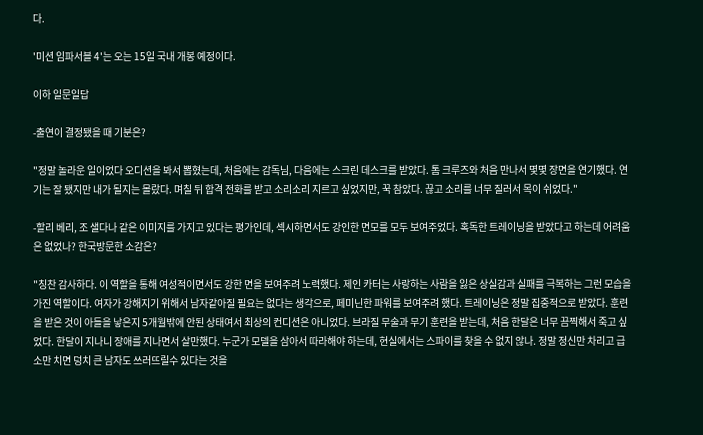다.

'미션 임파서블 4'는 오는 15일 국내 개봉 예정이다.

이하 일문일답

-출연이 결정됐을 때 기분은?

"정말 놀라운 일이었다 오디션을 봐서 뽑혔는데, 처음에는 감독님, 다음에는 스크린 데스크를 받았다. 톰 크루즈와 처음 만나서 몇몇 장면을 연기했다. 연기는 잘 됐지만 내가 될지는 몰랐다. 며칠 뒤 합격 전화를 받고 소리소리 지르고 싶었지만, 꾹 참았다. 끊고 소리를 너무 질러서 목이 쉬었다."

-할리 베리, 조 샐다나 같은 이미지를 가지고 있다는 평가인데, 섹시하면서도 강인한 면모를 모두 보여주었다. 혹독한 트레이닝을 받았다고 하는데 어려움은 없었나? 한국방문한 소감은?

"칭찬 감사하다. 이 역할을 통해 여성적이면서도 강한 면을 보여주려 노력했다. 제인 카터는 사랑하는 사람을 잃은 상실감과 실패를 극복하는 그런 모습을 가진 역할이다. 여자가 강해지기 위해서 남자같아질 필요는 없다는 생각으로, 페미닌한 파워를 보여주려 했다. 트레이닝은 정말 집중적으로 받았다. 훈련을 받은 것이 아들을 낳은지 5개월밖에 안된 상태여서 최상의 컨디션은 아니었다. 브라질 무술과 무기 훈련을 받는데, 처음 한달은 너무 끔찍해서 죽고 싶었다. 한달이 지나니 장애를 지나면서 살만했다. 누군가 모델을 삼아서 따라해야 하는데, 현실에서는 스파이를 찾을 수 없지 않나. 정말 정신만 차리고 급소만 치면 덩치 큰 남자도 쓰러뜨릴수 있다는 것을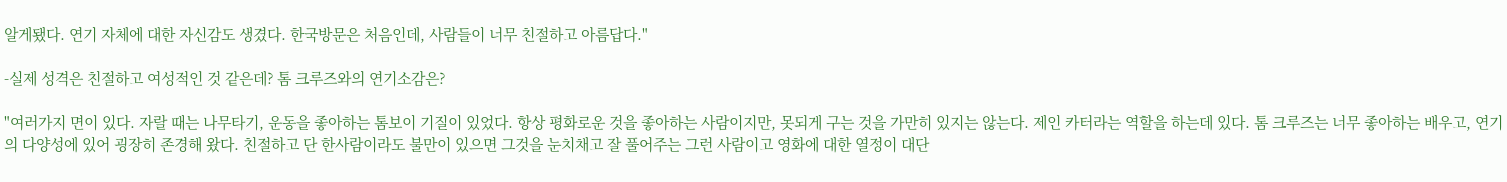알게됐다. 연기 자체에 대한 자신감도 생겼다. 한국방문은 처음인데, 사람들이 너무 친절하고 아름답다."

-실제 성격은 친절하고 여성적인 것 같은데? 톰 크루즈와의 연기소감은?

"여러가지 면이 있다. 자랄 때는 나무타기, 운동을 좋아하는 톰보이 기질이 있었다. 항상 평화로운 것을 좋아하는 사람이지만, 못되게 구는 것을 가만히 있지는 않는다. 제인 카터라는 역할을 하는데 있다. 톰 크루즈는 너무 좋아하는 배우고, 연기의 다양성에 있어 굉장히 존경해 왔다. 친절하고 단 한사람이라도 불만이 있으면 그것을 눈치채고 잘 풀어주는 그런 사람이고 영화에 대한 열정이 대단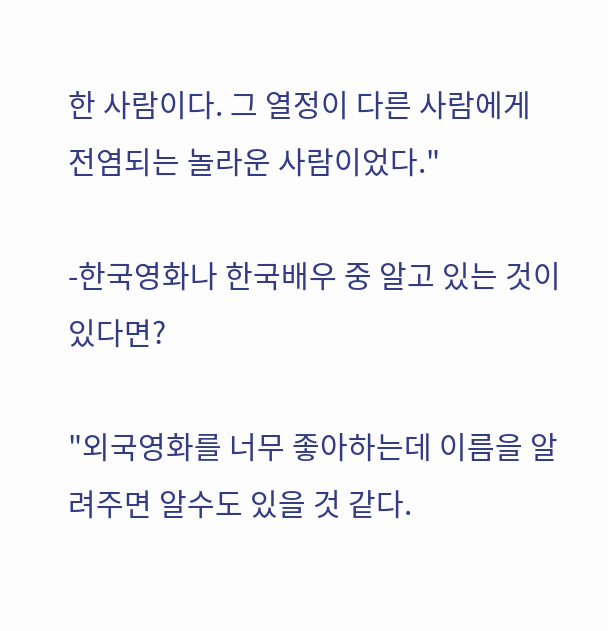한 사람이다. 그 열정이 다른 사람에게 전염되는 놀라운 사람이었다."

-한국영화나 한국배우 중 알고 있는 것이 있다면?

"외국영화를 너무 좋아하는데 이름을 알려주면 알수도 있을 것 같다.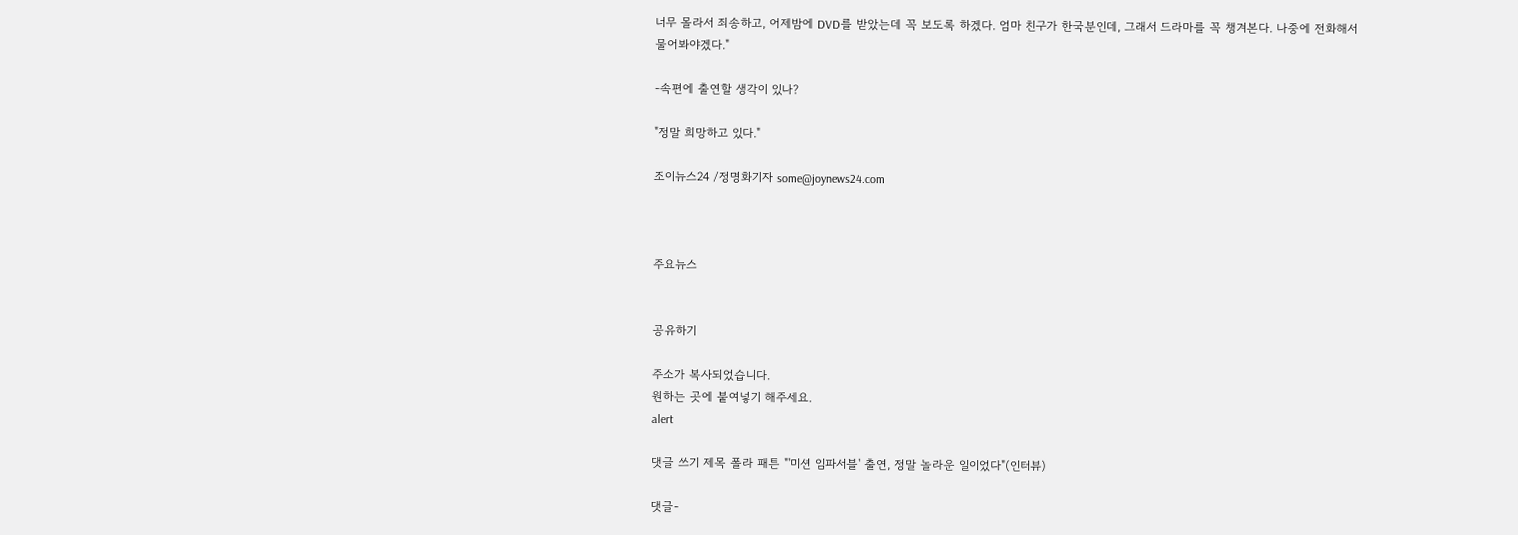너무 몰라서 죄송하고, 어제밤에 DVD를 받았는데 꼭 보도록 하겠다. 엄마 친구가 한국분인데, 그래서 드라마를 꼭 챙겨본다. 나중에 전화해서 물어봐야겠다."

-속편에 출연할 생각이 있나?

"정말 희망하고 있다."

조이뉴스24 /정명화기자 some@joynews24.com



주요뉴스


공유하기

주소가 복사되었습니다.
원하는 곳에 붙여넣기 해주세요.
alert

댓글 쓰기 제목 폴라 패튼 "'미션 임파서블' 출연, 정말 놀라운 일이었다"(인터뷰)

댓글-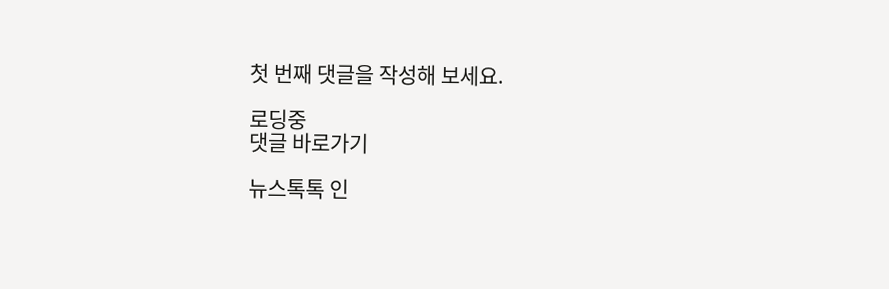첫 번째 댓글을 작성해 보세요.

로딩중
댓글 바로가기

뉴스톡톡 인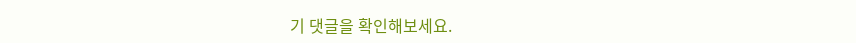기 댓글을 확인해보세요.